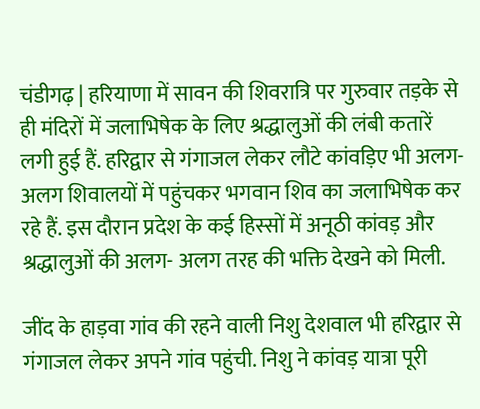चंडीगढ़ | हरियाणा में सावन की शिवरात्रि पर गुरुवार तड़के से ही मंदिरों में जलाभिषेक के लिए श्रद्धालुओं की लंबी कतारें लगी हुई हैं. हरिद्वार से गंगाजल लेकर लौटे कांवड़िए भी अलग- अलग शिवालयों में पहुंचकर भगवान शिव का जलाभिषेक कर रहे हैं. इस दौरान प्रदेश के कई हिस्सों में अनूठी कांवड़ और श्रद्धालुओं की अलग- अलग तरह की भक्ति देखने को मिली.

जींद के हाड़वा गांव की रहने वाली निशु देशवाल भी हरिद्वार से गंगाजल लेकर अपने गांव पहुंची. निशु ने कांवड़ यात्रा पूरी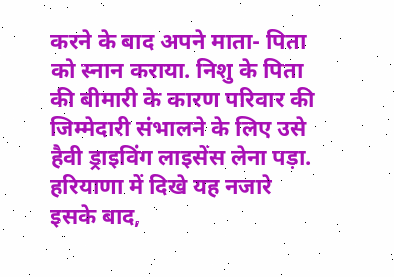करने के बाद अपने माता- पिता को स्नान कराया. निशु के पिता की बीमारी के कारण परिवार की जिम्मेदारी संभालने के लिए उसे हैवी ड्राइविंग लाइसेंस लेना पड़ा.
हरियाणा में दिखे यह नजारे
इसके बाद,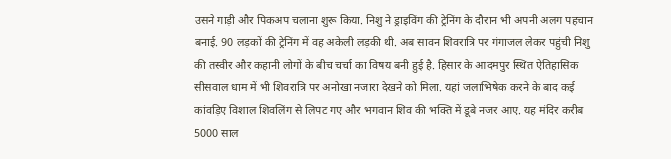उसने गाड़ी और पिकअप चलाना शुरू किया. निशु ने ड्राइविंग की ट्रेनिंग के दौरान भी अपनी अलग पहचान बनाई. 90 लड़कों की ट्रेनिंग में वह अकेली लड़की थी. अब सावन शिवरात्रि पर गंगाजल लेकर पहुंची निशु की तस्वीर और कहानी लोगों के बीच चर्चा का विषय बनी हुई है. हिसार के आदमपुर स्थित ऐतिहासिक सीसवाल धाम में भी शिवरात्रि पर अनोखा नजारा देखने को मिला. यहां जलाभिषेक करने के बाद कई कांवड़िए विशाल शिवलिंग से लिपट गए और भगवान शिव की भक्ति में डूबे नजर आए. यह मंदिर करीब 5000 साल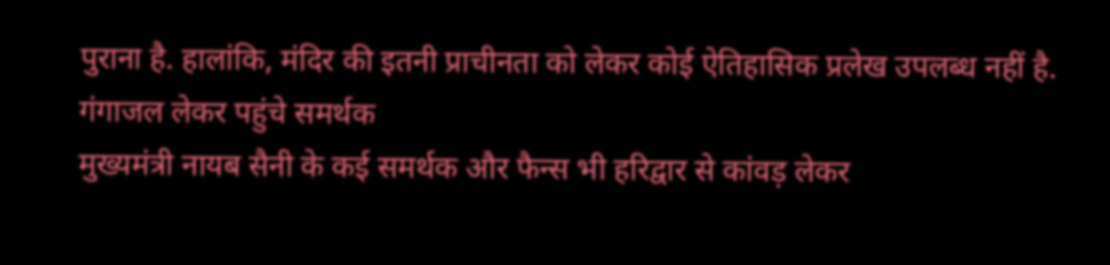पुराना है. हालांकि, मंदिर की इतनी प्राचीनता को लेकर कोई ऐतिहासिक प्रलेख उपलब्ध नहीं है.
गंगाजल लेकर पहुंचे समर्थक
मुख्यमंत्री नायब सैनी के कई समर्थक और फैन्स भी हरिद्वार से कांवड़ लेकर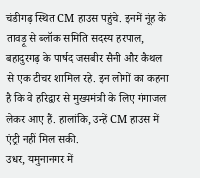चंडीगढ़ स्थित CM हाउस पहुंचे. इनमें नूंह के तावड़ू से ब्लॉक समिति सदस्य हरपाल, बहादुरगढ़ के पार्षद जसबीर सैनी और कैथल से एक टीचर शामिल रहे. इन लोगों का कहना है कि वे हरिद्वार से मुख्यमंत्री के लिए गंगाजल लेकर आए हैं. हालांकि, उन्हें CM हाउस में एंट्री नहीं मिल सकी.
उधर, यमुनानगर में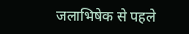जलाभिषेक से पहले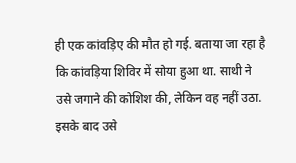ही एक कांवड़िए की मौत हो गई. बताया जा रहा है कि कांवड़िया शिविर में सोया हुआ था. साथी ने उसे जगाने की कोशिश की, लेकिन वह नहीं उठा. इसके बाद उसे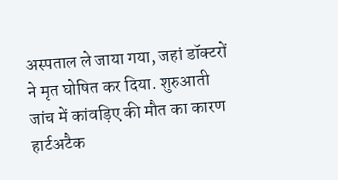अस्पताल ले जाया गया, जहां डॉक्टरों ने मृत घोषित कर दिया. शुरुआती जांच में कांवड़िए की मौत का कारण हार्टअटैक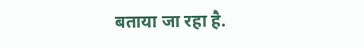बताया जा रहा है.